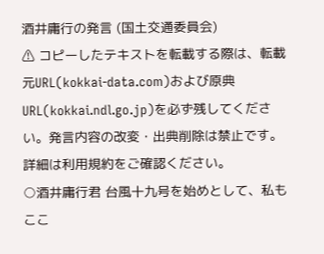酒井庸行の発言 (国土交通委員会)
⚠ コピーしたテキストを転載する際は、転載元URL(kokkai-data.com)および原典URL(kokkai.ndl.go.jp)を必ず残してください。発言内容の改変・出典削除は禁止です。
詳細は利用規約をご確認ください。
○酒井庸行君 台風十九号を始めとして、私もここ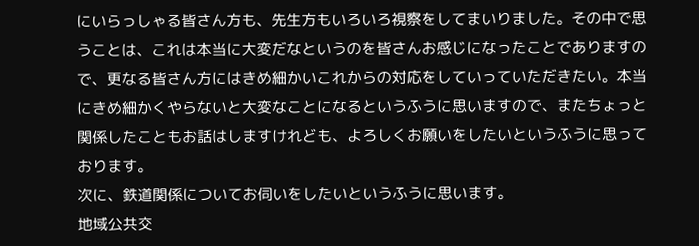にいらっしゃる皆さん方も、先生方もいろいろ視察をしてまいりました。その中で思うことは、これは本当に大変だなというのを皆さんお感じになったことでありますので、更なる皆さん方にはきめ細かいこれからの対応をしていっていただきたい。本当にきめ細かくやらないと大変なことになるというふうに思いますので、またちょっと関係したこともお話はしますけれども、よろしくお願いをしたいというふうに思っております。
次に、鉄道関係についてお伺いをしたいというふうに思います。
地域公共交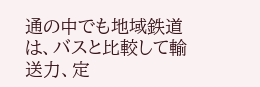通の中でも地域鉄道は、バスと比較して輸送力、定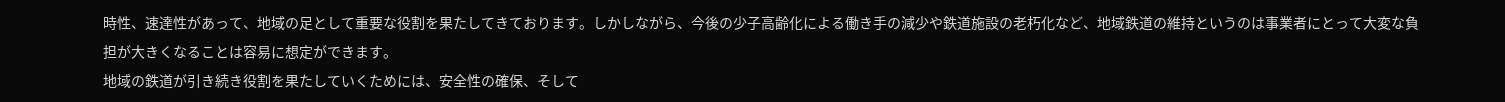時性、速達性があって、地域の足として重要な役割を果たしてきております。しかしながら、今後の少子高齢化による働き手の減少や鉄道施設の老朽化など、地域鉄道の維持というのは事業者にとって大変な負担が大きくなることは容易に想定ができます。
地域の鉄道が引き続き役割を果たしていくためには、安全性の確保、そして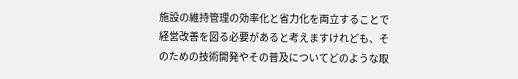施設の維持管理の効率化と省力化を両立することで経営改善を図る必要があると考えますけれども、そのための技術開発やその普及についてどのような取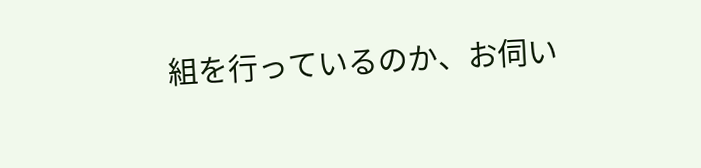組を行っているのか、お伺い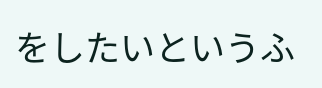をしたいというふ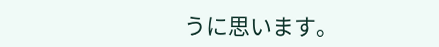うに思います。